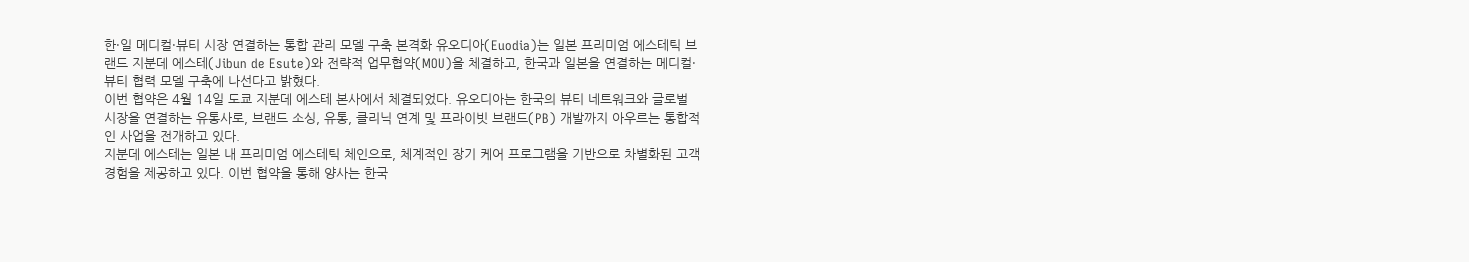한·일 메디컬·뷰티 시장 연결하는 통합 관리 모델 구축 본격화 유오디아(Euodia)는 일본 프리미엄 에스테틱 브랜드 지분데 에스테(Jibun de Esute)와 전략적 업무협약(MOU)을 체결하고, 한국과 일본을 연결하는 메디컬·뷰티 협력 모델 구축에 나선다고 밝혔다.
이번 협약은 4월 14일 도쿄 지분데 에스테 본사에서 체결되었다. 유오디아는 한국의 뷰티 네트워크와 글로벌 시장을 연결하는 유통사로, 브랜드 소싱, 유통, 클리닉 연계 및 프라이빗 브랜드(PB) 개발까지 아우르는 통합적인 사업을 전개하고 있다.
지분데 에스테는 일본 내 프리미엄 에스테틱 체인으로, 체계적인 장기 케어 프로그램을 기반으로 차별화된 고객 경험을 제공하고 있다. 이번 협약을 통해 양사는 한국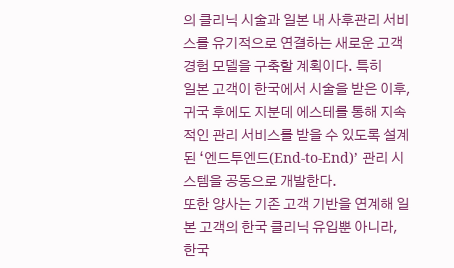의 클리닉 시술과 일본 내 사후관리 서비스를 유기적으로 연결하는 새로운 고객 경험 모델을 구축할 계획이다. 특히
일본 고객이 한국에서 시술을 받은 이후, 귀국 후에도 지분데 에스테를 통해 지속적인 관리 서비스를 받을 수 있도록 설계된 ‘엔드투엔드(End-to-End)’ 관리 시스템을 공동으로 개발한다.
또한 양사는 기존 고객 기반을 연계해 일본 고객의 한국 클리닉 유입뿐 아니라, 한국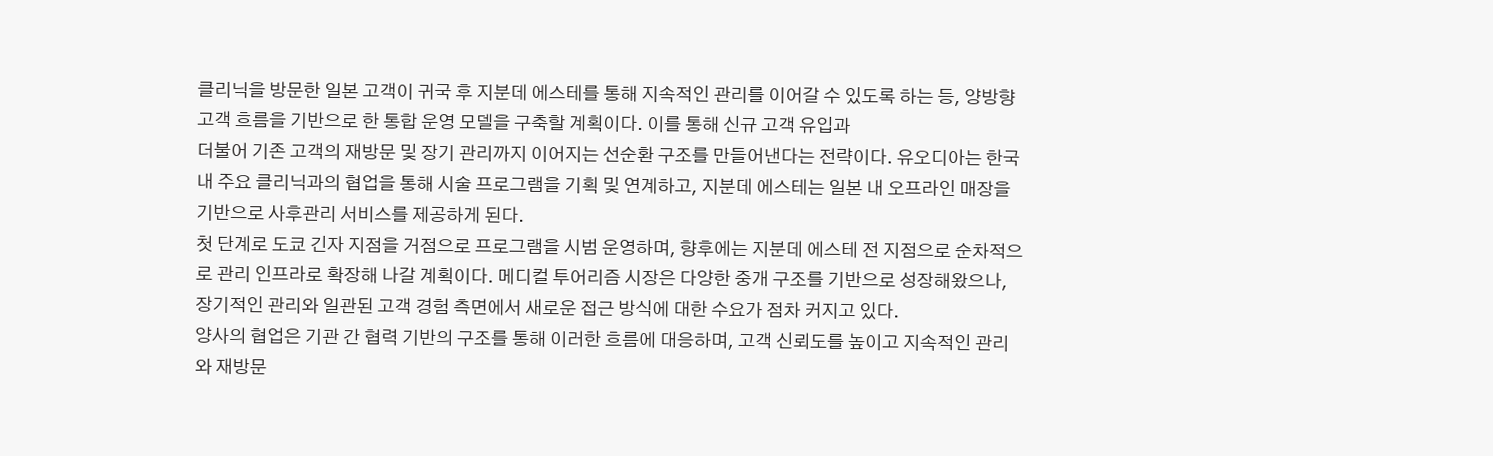클리닉을 방문한 일본 고객이 귀국 후 지분데 에스테를 통해 지속적인 관리를 이어갈 수 있도록 하는 등, 양방향 고객 흐름을 기반으로 한 통합 운영 모델을 구축할 계획이다. 이를 통해 신규 고객 유입과
더불어 기존 고객의 재방문 및 장기 관리까지 이어지는 선순환 구조를 만들어낸다는 전략이다. 유오디아는 한국 내 주요 클리닉과의 협업을 통해 시술 프로그램을 기획 및 연계하고, 지분데 에스테는 일본 내 오프라인 매장을 기반으로 사후관리 서비스를 제공하게 된다.
첫 단계로 도쿄 긴자 지점을 거점으로 프로그램을 시범 운영하며, 향후에는 지분데 에스테 전 지점으로 순차적으로 관리 인프라로 확장해 나갈 계획이다. 메디컬 투어리즘 시장은 다양한 중개 구조를 기반으로 성장해왔으나, 장기적인 관리와 일관된 고객 경험 측면에서 새로운 접근 방식에 대한 수요가 점차 커지고 있다.
양사의 협업은 기관 간 협력 기반의 구조를 통해 이러한 흐름에 대응하며, 고객 신뢰도를 높이고 지속적인 관리와 재방문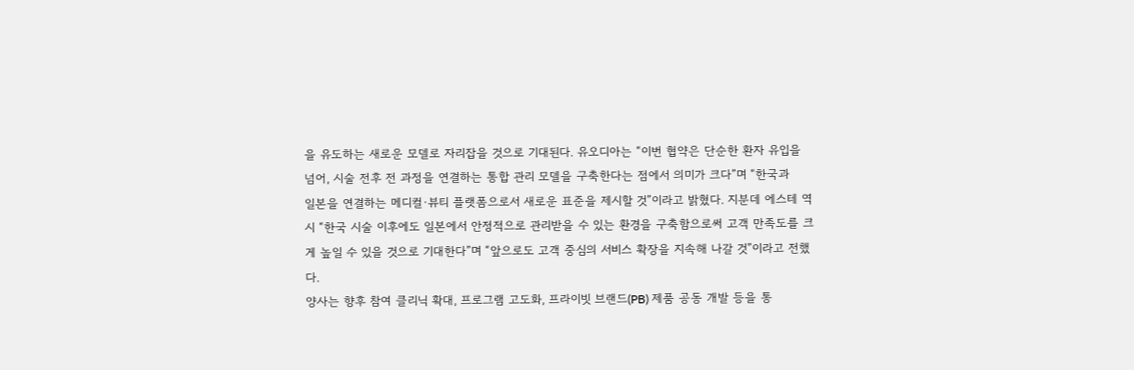을 유도하는 새로운 모델로 자리잡을 것으로 기대된다. 유오디아는 “이번 협약은 단순한 환자 유입을 넘어, 시술 전후 전 과정을 연결하는 통합 관리 모델을 구축한다는 점에서 의미가 크다”며 “한국과
일본을 연결하는 메디컬·뷰티 플랫폼으로서 새로운 표준을 제시할 것”이라고 밝혔다. 지분데 에스테 역시 “한국 시술 이후에도 일본에서 안정적으로 관리받을 수 있는 환경을 구축함으로써 고객 만족도를 크게 높일 수 있을 것으로 기대한다”며 “앞으로도 고객 중심의 서비스 확장을 지속해 나갈 것”이라고 전했다.
양사는 향후 참여 클리닉 확대, 프로그램 고도화, 프라이빗 브랜드(PB) 제품 공동 개발 등을 통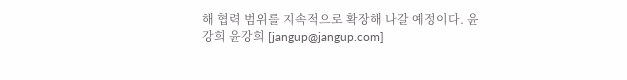해 협력 범위를 지속적으로 확장해 나갈 예정이다. 윤강희 윤강희 [jangup@jangup.com]